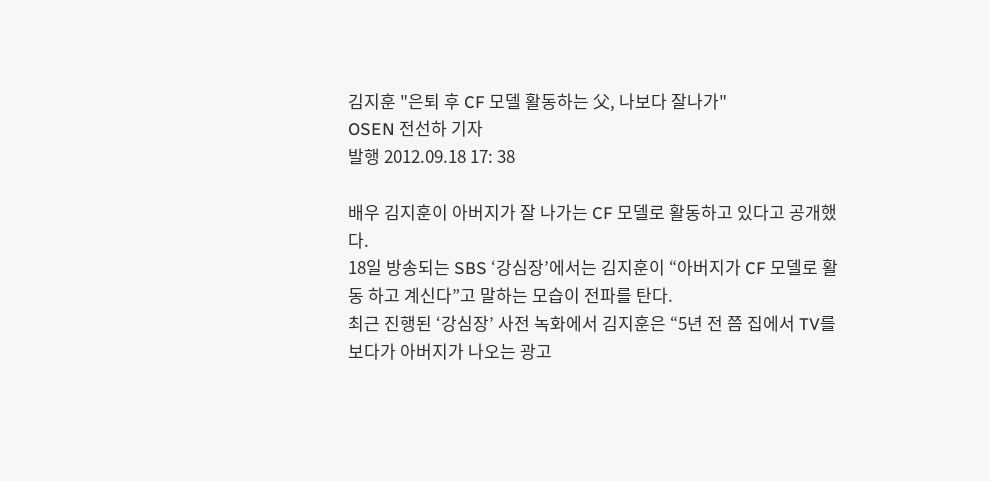김지훈 "은퇴 후 CF 모델 활동하는 父, 나보다 잘나가"
OSEN 전선하 기자
발행 2012.09.18 17: 38

배우 김지훈이 아버지가 잘 나가는 CF 모델로 활동하고 있다고 공개했다.
18일 방송되는 SBS ‘강심장’에서는 김지훈이 “아버지가 CF 모델로 활동 하고 계신다”고 말하는 모습이 전파를 탄다.
최근 진행된 ‘강심장’ 사전 녹화에서 김지훈은 “5년 전 쯤 집에서 TV를 보다가 아버지가 나오는 광고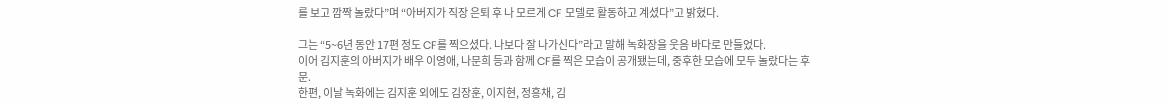를 보고 깜짝 놀랐다”며 “아버지가 직장 은퇴 후 나 모르게 CF 모델로 활동하고 계셨다”고 밝혔다.

그는 “5~6년 동안 17편 정도 CF를 찍으셨다. 나보다 잘 나가신다”라고 말해 녹화장을 웃음 바다로 만들었다.
이어 김지훈의 아버지가 배우 이영애, 나문희 등과 함께 CF를 찍은 모습이 공개됐는데, 중후한 모습에 모두 놀랐다는 후문.
한편, 이날 녹화에는 김지훈 외에도 김장훈, 이지현, 정흥채, 김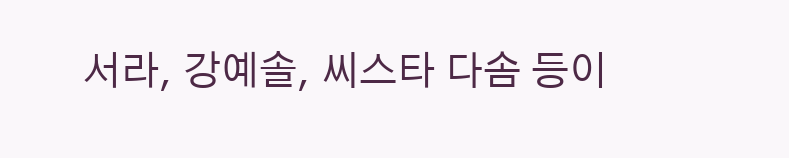서라, 강예솔, 씨스타 다솜 등이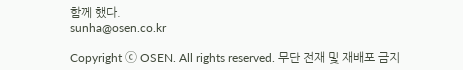함께 했다.
sunha@osen.co.kr

Copyright ⓒ OSEN. All rights reserved. 무단 전재 및 재배포 금지